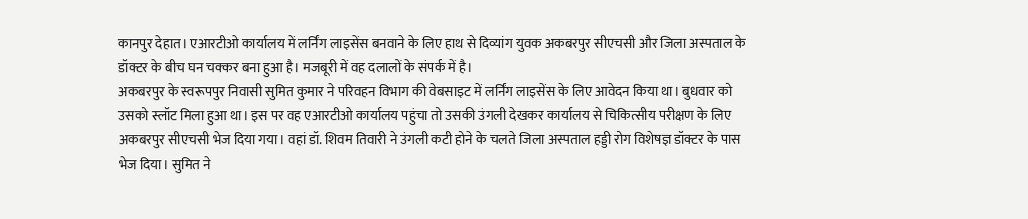कानपुर देहात। एआरटीओ कार्यालय में लर्निंग लाइसेंस बनवाने के लिए हाथ से दिव्यांग युवक अकबरपुर सीएचसी और जिला अस्पताल के डॉक्टर के बीच घन चक्कर बना हुआ है। मजबूरी में वह दलालों के संपर्क में है।
अकबरपुर के स्वरूपपुर निवासी सुमित कुमार ने परिवहन विभाग की वेबसाइट में लर्निंग लाइसेंस के लिए आवेदन किया था। बुधवार को उसको स्लॉट मिला हुआ था। इस पर वह एआरटीओ कार्यालय पहुंचा तो उसकी उंगली देखकर कार्यालय से चिकित्सीय परीक्षण के लिए अकबरपुर सीएचसी भेज दिया गया। वहां डॉ. शिवम तिवारी ने उंगली कटी होने के चलते जिला अस्पताल हड्डी रोग विशेषज्ञ डॉक्टर के पास भेज दिया। सुमित ने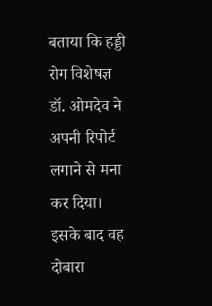बताया कि हड्डी रोग विशेषज्ञ डॉ. ओमदेव ने अपनी रिपोर्ट लगाने से मना कर दिया। इसके बाद वह दोबारा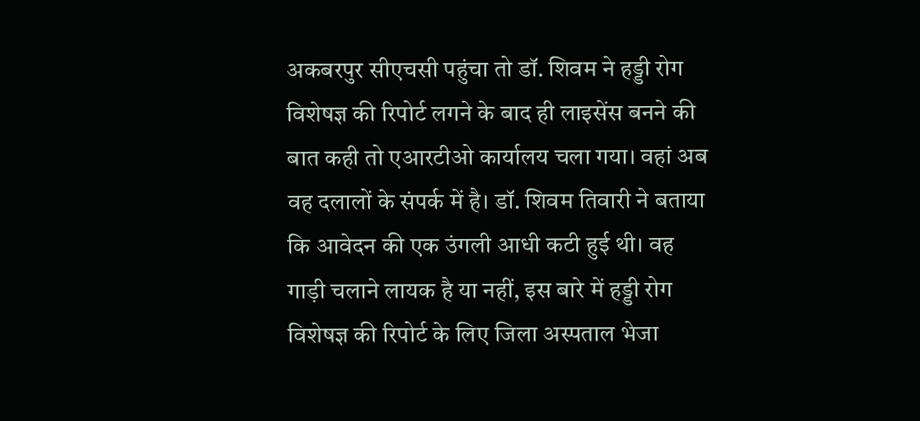अकबरपुर सीएचसी पहुंचा तो डॉ. शिवम ने हड्डी रोग विशेषज्ञ की रिपोर्ट लगने के बाद ही लाइसेंस बनने की बात कही तो एआरटीओ कार्यालय चला गया। वहां अब वह दलालों के संपर्क में है। डॉ. शिवम तिवारी ने बताया कि आवेदन की एक उंगली आधी कटी हुई थी। वह गाड़ी चलाने लायक है या नहीं, इस बारे में हड्डी रोग विशेषज्ञ की रिपोर्ट के लिए जिला अस्पताल भेजा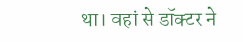था। वहां से डॉक्टर ने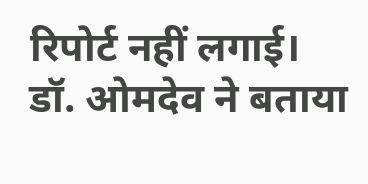रिपोर्ट नहीं लगाई। डॉ. ओमदेव ने बताया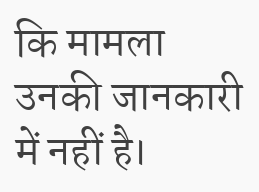कि मामला उनकी जानकारी में नहीं है।